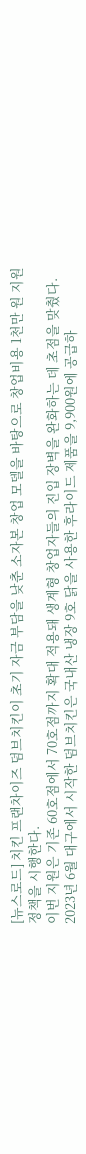[뉴스로드] 치킨 프랜차이즈 덤브치킨이 초기 자금 부담을 낮춘 소자본 창업 모델을 바탕으로 창업비용 1천만 원 지원 정책을 시행한다.
이번 지원은 기존 60호점에서 70호점까지 확대 적용돼 생계형 창업자들의 진입 장벽을 완화하는 데 초점을 맞췄다.
2023년 6월 대구에서 시작한 덤브치킨은 국내산 냉장 9호 닭을 사용한 후라이드 제품을 9,900원에 공급하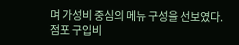며 가성비 중심의 메뉴 구성을 선보였다.
점포 구입비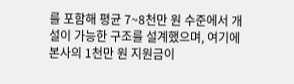를 포함해 평균 7~8천만 원 수준에서 개설이 가능한 구조를 설계했으며, 여기에 본사의 1천만 원 지원금이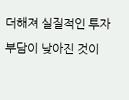더해져 실질적인 투자 부담이 낮아진 것이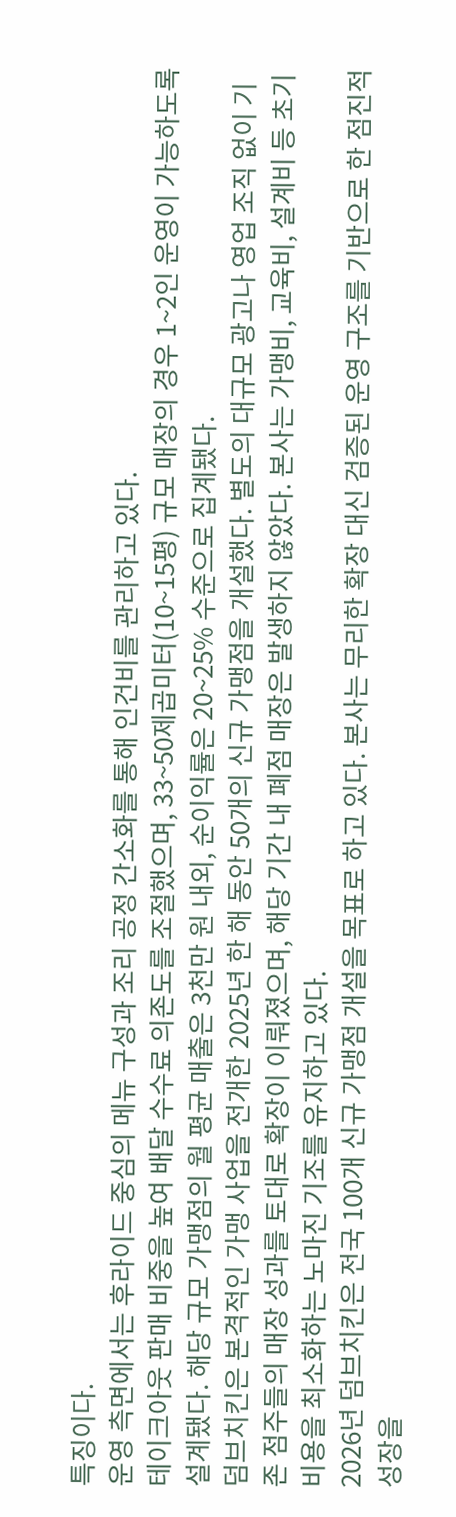특징이다.
운영 측면에서는 후라이드 중심의 메뉴 구성과 조리 공정 간소화를 통해 인건비를 관리하고 있다.
테이크아웃 판매 비중을 높여 배달 수수료 의존도를 조절했으며, 33~50제곱미터(10~15평) 규모 매장의 경우 1~2인 운영이 가능하도록 설계됐다. 해당 규모 가맹점의 월 평균 매출은 3천만 원 내외, 순이익률은 20~25% 수준으로 집계됐다.
덤브치킨은 본격적인 가맹 사업을 전개한 2025년 한 해 동안 50개의 신규 가맹점을 개설했다. 별도의 대규모 광고나 영업 조직 없이 기존 점주들의 매장 성과를 토대로 확장이 이뤄졌으며, 해당 기간 내 폐점 매장은 발생하지 않았다. 본사는 가맹비, 교육비, 설계비 등 초기 비용을 최소화하는 노마진 기조를 유지하고 있다.
2026년 덤브치킨은 전국 100개 신규 가맹점 개설을 목표로 하고 있다. 본사는 무리한 확장 대신 검증된 운영 구조를 기반으로 한 점진적 성장을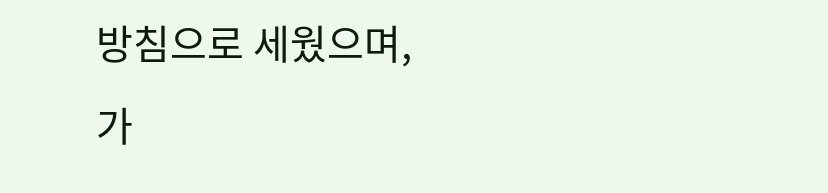방침으로 세웠으며, 가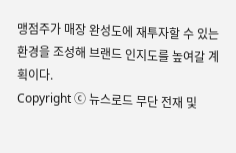맹점주가 매장 완성도에 재투자할 수 있는 환경을 조성해 브랜드 인지도를 높여갈 계획이다.
Copyright ⓒ 뉴스로드 무단 전재 및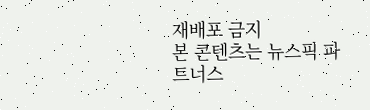재배포 금지
본 콘텐츠는 뉴스픽 파트너스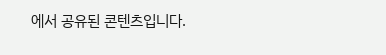에서 공유된 콘텐츠입니다.